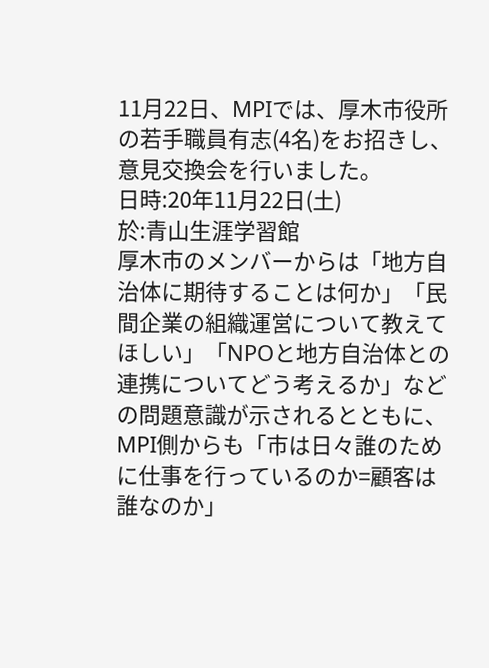11月22日、MPIでは、厚木市役所の若手職員有志(4名)をお招きし、意見交換会を行いました。
日時:20年11月22日(土)
於:青山生涯学習館
厚木市のメンバーからは「地方自治体に期待することは何か」「民間企業の組織運営について教えてほしい」「NPOと地方自治体との連携についてどう考えるか」などの問題意識が示されるとともに、MPI側からも「市は日々誰のために仕事を行っているのか=顧客は誰なのか」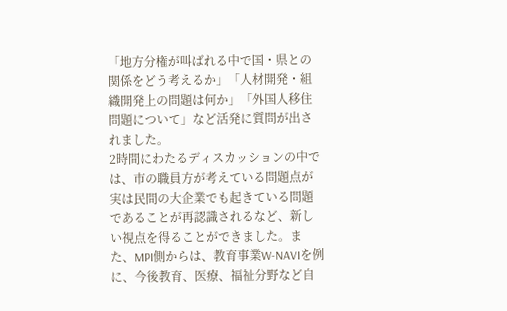「地方分権が叫ばれる中で国・県との関係をどう考えるか」「人材開発・組織開発上の問題は何か」「外国人移住問題について」など活発に質問が出されました。
2時間にわたるディスカッションの中では、市の職員方が考えている問題点が実は民間の大企業でも起きている問題であることが再認識されるなど、新しい視点を得ることができました。また、MPI側からは、教育事業W-NAVIを例に、今後教育、医療、福祉分野など自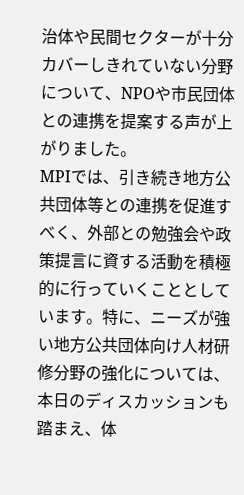治体や民間セクターが十分カバーしきれていない分野について、NPOや市民団体との連携を提案する声が上がりました。
MPIでは、引き続き地方公共団体等との連携を促進すべく、外部との勉強会や政策提言に資する活動を積極的に行っていくこととしています。特に、ニーズが強い地方公共団体向け人材研修分野の強化については、本日のディスカッションも踏まえ、体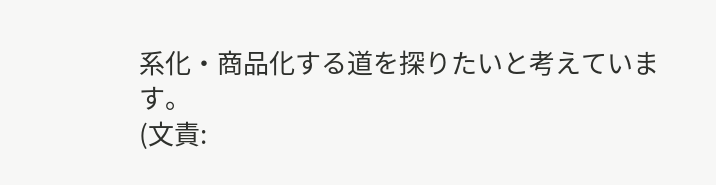系化・商品化する道を探りたいと考えています。
(文責: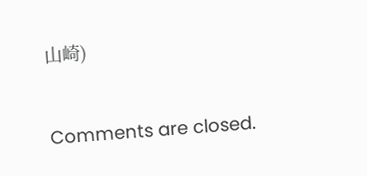山崎)


Comments are closed.